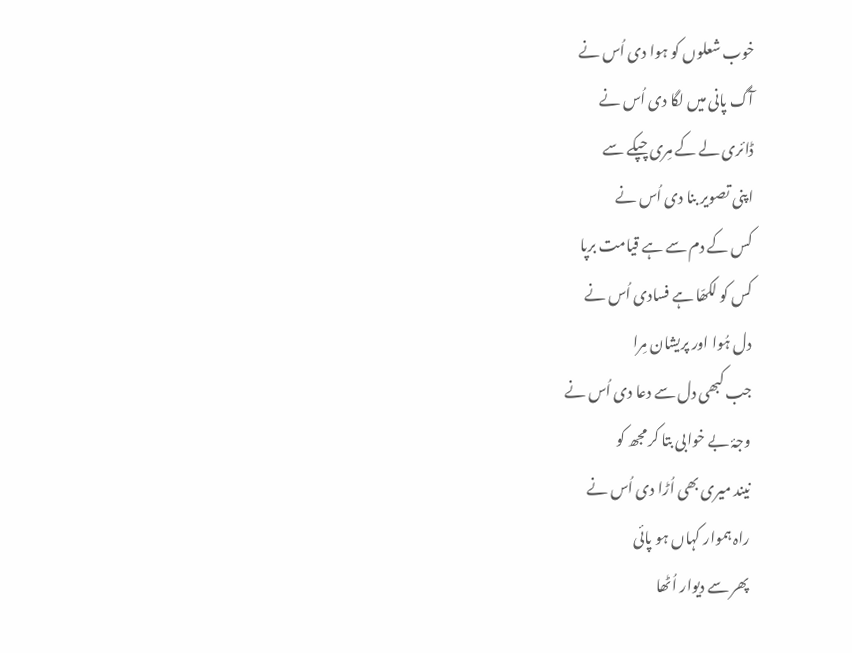خوب شعلوں کو ہوا دی اُس نے
آگ پانی میں لگا دی اُس نے
ڈائری لے کے مِری چپکے سے
اپنی تصویر بنا دی اُس نے
کس کے دم سے ہے قیامت برپا
کس کو لکھّا ہے فسادی اُس نے
دل ہُوا اور پریشان مِرا
جب کبھی دل سے دعا دی اُس نے
وجۂ بے خوابی بتا کر مجھ کو
نیند میری بھی اُڑا دی اُس نے
راہ ہموار کہاں ہو پائی
پھر سے دیوار اُٹھا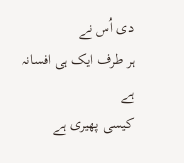دی اُس نے
ہر طرف ایک ہی افسانہ ہے
کیسی پھیری ہے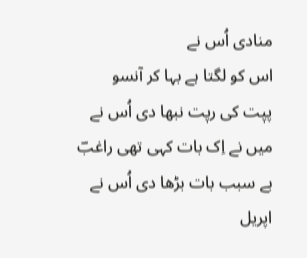منادی اُس نے
اس کو لگتا ہے بہا کر آنسو
پیٖت کی ریٖت نبھا دی اُس نے
میں نے اِک بات کہی تھی راغبؔ
بے سبب بات بڑھا دی اُس نے
اپریل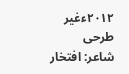۲۰۱۲ءغیر طرحی
شاعر: افتخار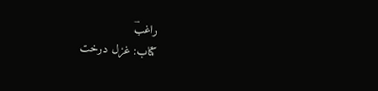راغبؔ
کتاب: غزل درخت